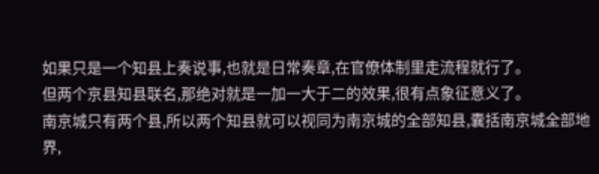如果只是一个知县上奏说事,也就是日常奏章,在官僚体制里走流程就行了。
但两个京县知县联名,那绝对就是一加一大于二的效果,很有点象征意义了。
南京城只有两个县,所以两个知县就可以视同为南京城的全部知县,囊括南京城全部地界,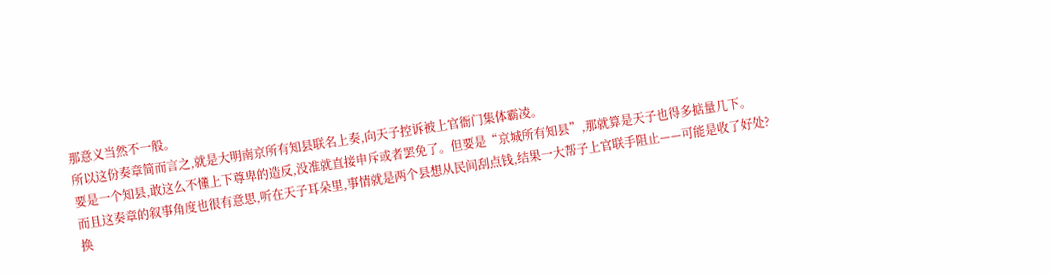那意义当然不一般。
所以这份奏章简而言之,就是大明南京所有知县联名上奏,向天子控诉被上官衙门集体霸凌。
要是一个知县,敢这么不懂上下尊卑的造反,没准就直接申斥或者罢免了。但要是“京城所有知县”,那就算是天子也得多掂量几下。
而且这奏章的叙事角度也很有意思,听在天子耳朵里,事情就是两个县想从民间刮点钱,结果一大帮子上官联手阻止——可能是收了好处?
换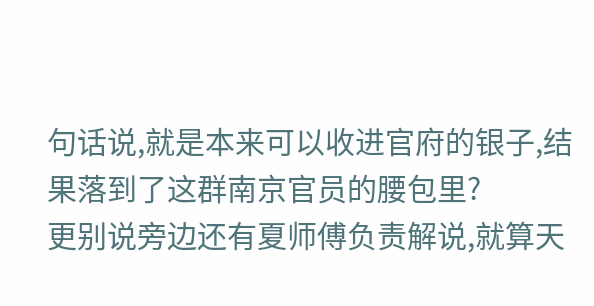句话说,就是本来可以收进官府的银子,结果落到了这群南京官员的腰包里?
更别说旁边还有夏师傅负责解说,就算天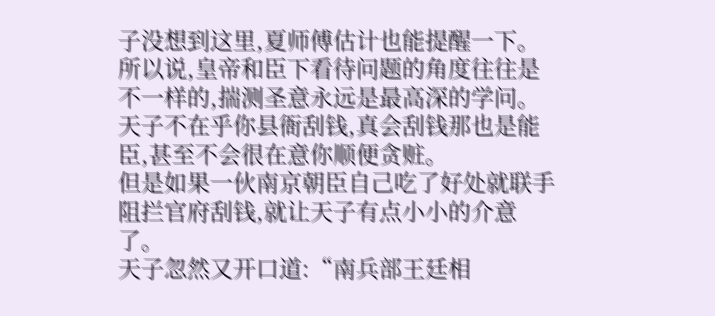子没想到这里,夏师傅估计也能提醒一下。
所以说,皇帝和臣下看待问题的角度往往是不一样的,揣测圣意永远是最高深的学问。
天子不在乎你县衙刮钱,真会刮钱那也是能臣,甚至不会很在意你顺便贪赃。
但是如果一伙南京朝臣自己吃了好处就联手阻拦官府刮钱,就让天子有点小小的介意了。
天子忽然又开口道:“南兵部王廷相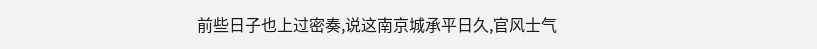前些日子也上过密奏,说这南京城承平日久,官风士气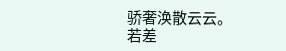骄奢涣散云云。
若差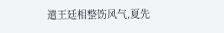遣王廷相整饬风气,夏先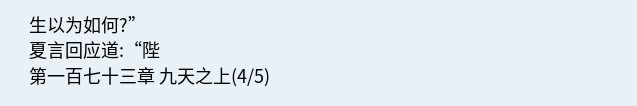生以为如何?”
夏言回应道:“陛
第一百七十三章 九天之上(4/5)